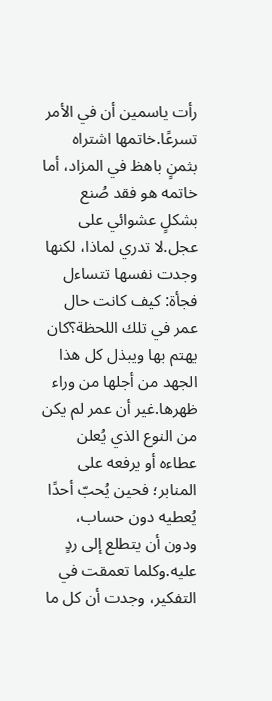رأت ياسمين أن في الأمر تسرعًا.خاتمها اشتراه بثمنٍ باهظ في المزاد، أما خاتمه هو فقد صُنع بشكلٍ عشوائي على عجل.لا تدري لماذا، لكنها وجدت نفسها تتساءل فجأة: كيف كانت حال عمر في تلك اللحظة؟كان يهتم بها ويبذل كل هذا الجهد من أجلها من وراء ظهرها.غير أن عمر لم يكن من النوع الذي يُعلن عطاءه أو يرفعه على المنابر؛ فحين يُحبّ أحدًا يُعطيه دون حساب، ودون أن يتطلع إلى ردٍ عليه.وكلما تعمقت في التفكير، وجدت أن كل ما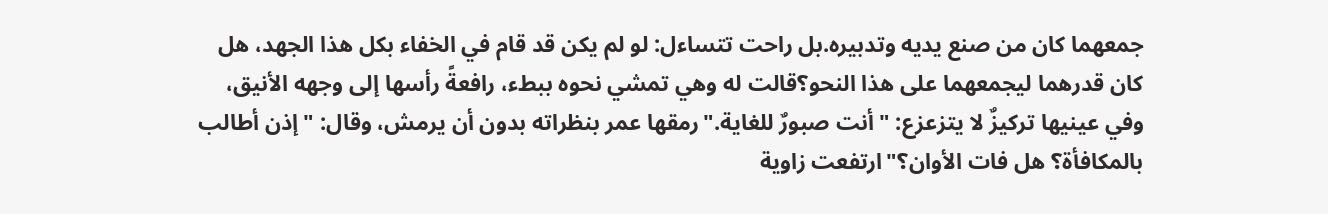جمعهما كان من صنع يديه وتدبيره.بل راحت تتساءل: لو لم يكن قد قام في الخفاء بكل هذا الجهد، هل كان قدرهما ليجمعهما على هذا النحو؟قالت له وهي تمشي نحوه ببطء، رافعةً رأسها إلى وجهه الأنيق، وفي عينيها تركيزٌ لا يتزعزع: "أنت صبورٌ للغاية."رمقها عمر بنظراته بدون أن يرمش، وقال: "إذن أطالب بالمكافأة؟ هل فات الأوان؟"ارتفعت زاوية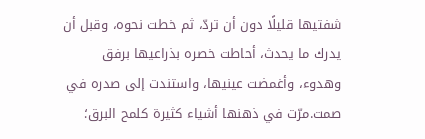شفتيها قليلًا دون أن تردّ، ثم خطت نحوه، وقبل أن يدرك ما يحدث، أحاطت خصره بذراعيها برفق وهدوء، وأغمضت عينيها، واستندت إلى صدره في صمت.مرّت في ذهنها أشياء كثيرة كلمح البرق؛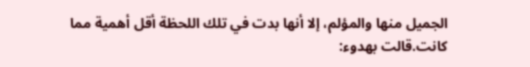الجميل منها والمؤلم، إلا أنها بدت في تلك اللحظة أقل أهمية مما كانت.قالت بهدوء: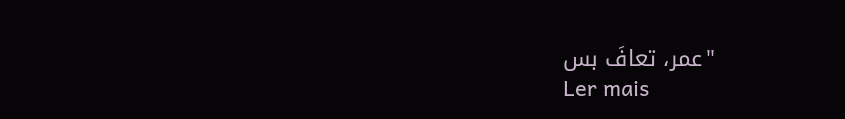"عمر، تعافَ بس
Ler mais